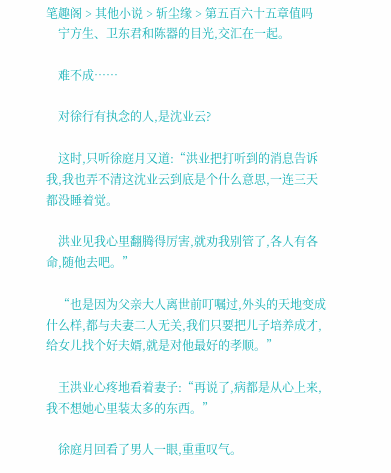笔趣阁 > 其他小说 > 斩尘缘 > 第五百六十五章值吗
    宁方生、卫东君和陈器的目光,交汇在一起。

    难不成……

    对徐行有执念的人,是沈业云?

    这时,只听徐庭月又道:“洪业把打听到的消息告诉我,我也弄不清这沈业云到底是个什么意思,一连三天都没睡着觉。

    洪业见我心里翻腾得厉害,就劝我别管了,各人有各命,随他去吧。”

    “也是因为父亲大人离世前叮嘱过,外头的天地变成什么样,都与夫妻二人无关,我们只要把儿子培养成才,给女儿找个好夫婿,就是对他最好的孝顺。”

    王洪业心疼地看着妻子:“再说了,病都是从心上来,我不想她心里装太多的东西。”

    徐庭月回看了男人一眼,重重叹气。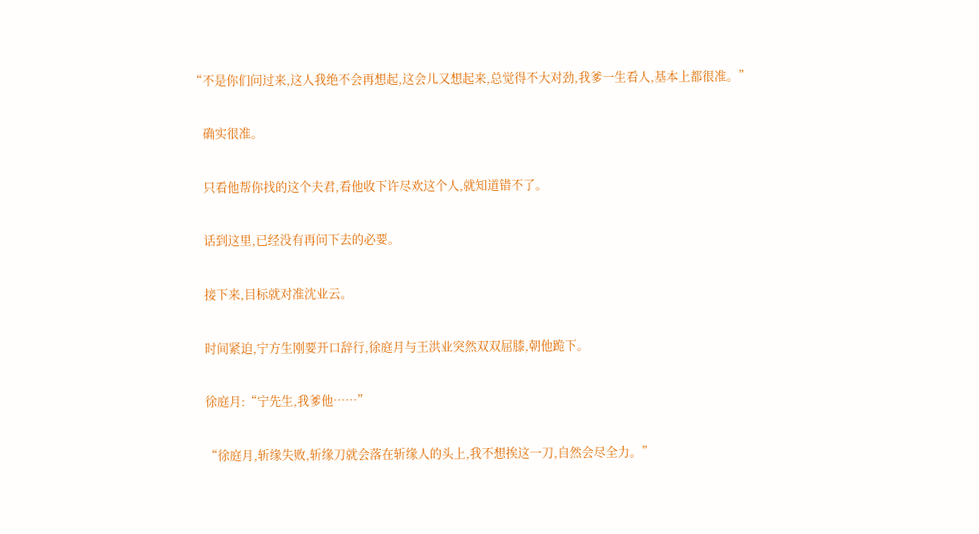“不是你们问过来,这人我绝不会再想起,这会儿又想起来,总觉得不大对劲,我爹一生看人,基本上都很准。”

    确实很准。

    只看他帮你找的这个夫君,看他收下许尽欢这个人,就知道错不了。

    话到这里,已经没有再问下去的必要。

    接下来,目标就对准沈业云。

    时间紧迫,宁方生刚要开口辞行,徐庭月与王洪业突然双双屈膝,朝他跪下。

    徐庭月:“宁先生,我爹他……”

    “徐庭月,斩缘失败,斩缘刀就会落在斩缘人的头上,我不想挨这一刀,自然会尽全力。”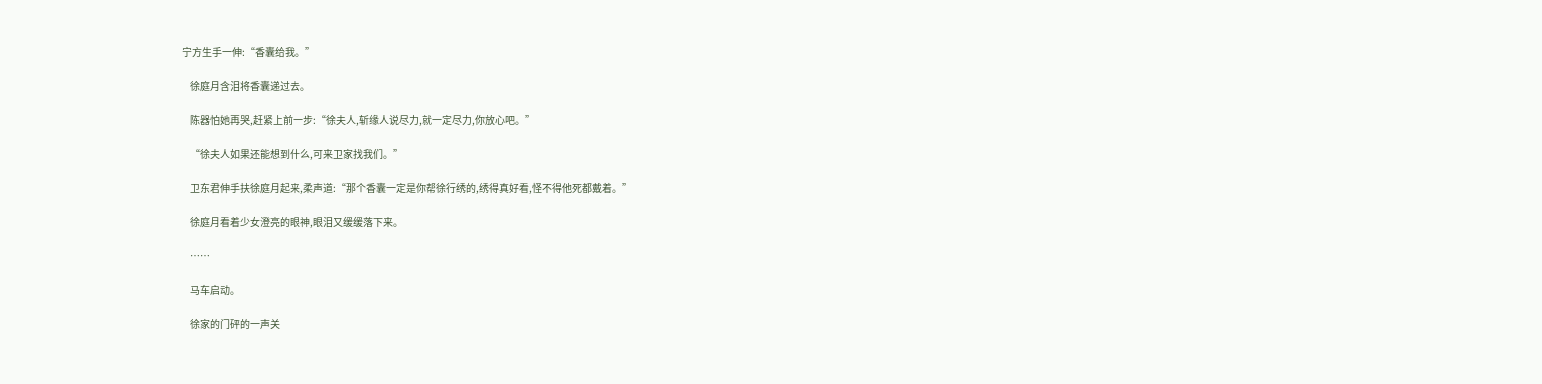宁方生手一伸:“香囊给我。”

    徐庭月含泪将香囊递过去。

    陈器怕她再哭,赶紧上前一步:“徐夫人,斩缘人说尽力,就一定尽力,你放心吧。”

    “徐夫人如果还能想到什么,可来卫家找我们。”

    卫东君伸手扶徐庭月起来,柔声道:“那个香囊一定是你帮徐行绣的,绣得真好看,怪不得他死都戴着。”

    徐庭月看着少女澄亮的眼神,眼泪又缓缓落下来。

    ……

    马车启动。

    徐家的门砰的一声关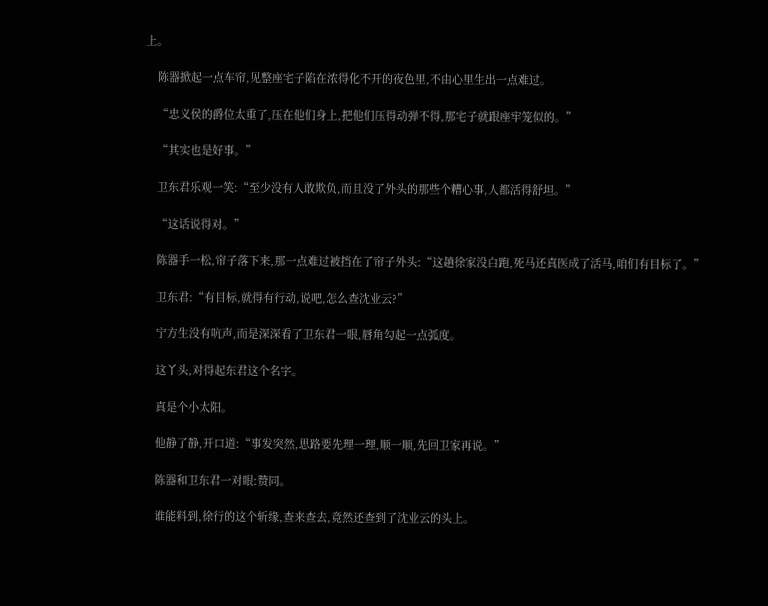上。

    陈器掀起一点车帘,见整座宅子陷在浓得化不开的夜色里,不由心里生出一点难过。

    “忠义侯的爵位太重了,压在他们身上,把他们压得动弹不得,那宅子就跟座牢笼似的。”

    “其实也是好事。”

    卫东君乐观一笑:“至少没有人敢欺负,而且没了外头的那些个糟心事,人都活得舒坦。”

    “这话说得对。”

    陈器手一松,帘子落下来,那一点难过被挡在了帘子外头:“这趟徐家没白跑,死马还真医成了活马,咱们有目标了。”

    卫东君:“有目标,就得有行动,说吧,怎么查沈业云?”

    宁方生没有吭声,而是深深看了卫东君一眼,唇角勾起一点弧度。

    这丫头,对得起东君这个名字。

    真是个小太阳。

    他静了静,开口道:“事发突然,思路要先理一理,顺一顺,先回卫家再说。”

    陈器和卫东君一对眼:赞同。

    谁能料到,徐行的这个斩缘,查来查去,竟然还查到了沈业云的头上。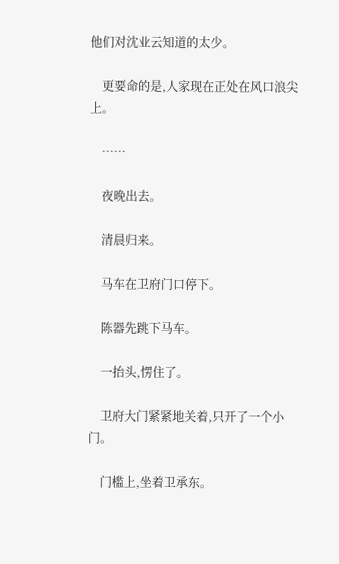他们对沈业云知道的太少。

    更要命的是,人家现在正处在风口浪尖上。

    ……

    夜晚出去。

    清晨归来。

    马车在卫府门口停下。

    陈器先跳下马车。

    一抬头,愣住了。

    卫府大门紧紧地关着,只开了一个小门。

    门槛上,坐着卫承东。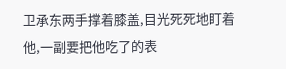卫承东两手撑着膝盖,目光死死地盯着他,一副要把他吃了的表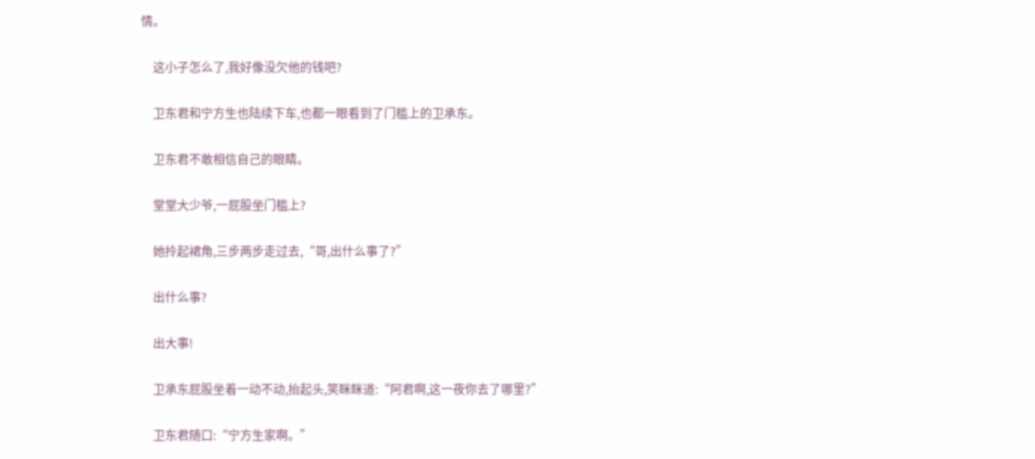情。

    这小子怎么了,我好像没欠他的钱吧?

    卫东君和宁方生也陆续下车,也都一眼看到了门槛上的卫承东。

    卫东君不敢相信自己的眼睛。

    堂堂大少爷,一屁股坐门槛上?

    她拎起裙角,三步两步走过去,“哥,出什么事了?”

    出什么事?

    出大事!

    卫承东屁股坐着一动不动,抬起头,笑眯眯道:“阿君啊,这一夜你去了哪里?”

    卫东君随口:“宁方生家啊。”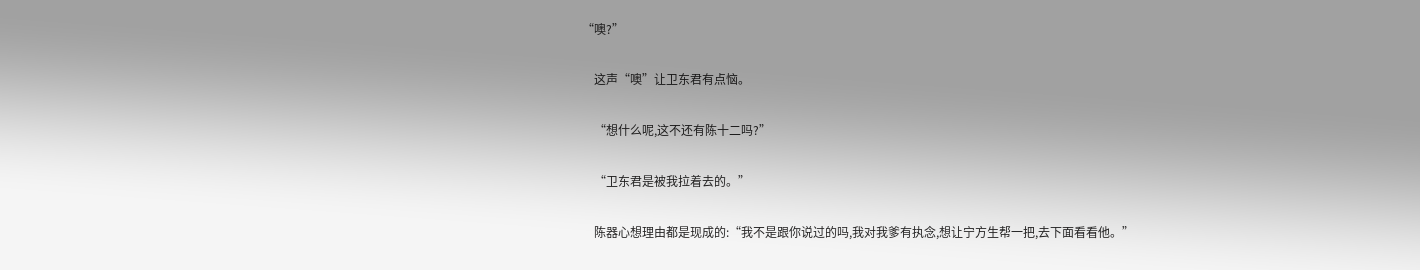“噢?”

    这声“噢”让卫东君有点恼。

    “想什么呢,这不还有陈十二吗?”

    “卫东君是被我拉着去的。”

    陈器心想理由都是现成的:“我不是跟你说过的吗,我对我爹有执念,想让宁方生帮一把,去下面看看他。”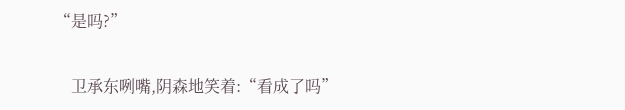“是吗?”

    卫承东咧嘴,阴森地笑着:“看成了吗”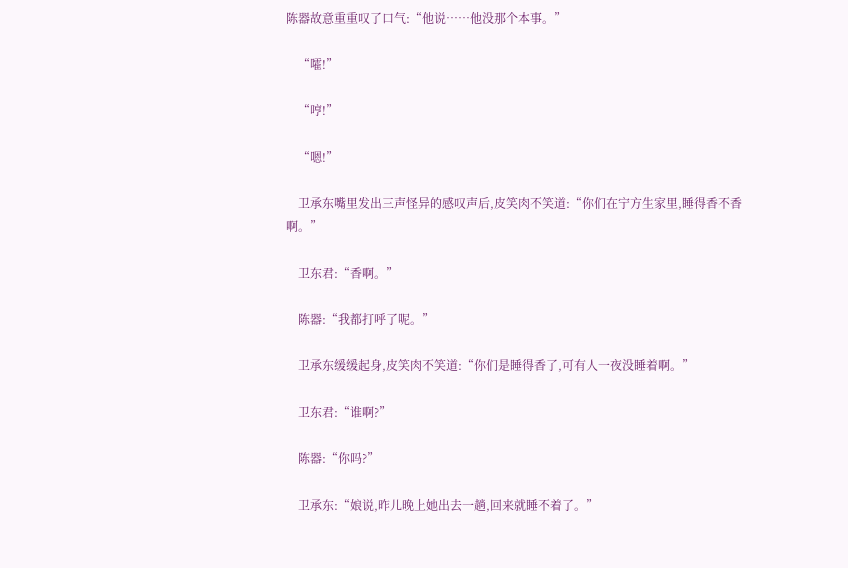陈器故意重重叹了口气:“他说……他没那个本事。”

    “嚯!”

    “哼!”

    “嗯!”

    卫承东嘴里发出三声怪异的感叹声后,皮笑肉不笑道:“你们在宁方生家里,睡得香不香啊。”

    卫东君:“香啊。”

    陈器:“我都打呼了呢。”

    卫承东缓缓起身,皮笑肉不笑道:“你们是睡得香了,可有人一夜没睡着啊。”

    卫东君:“谁啊?”

    陈器:“你吗?”

    卫承东:“娘说,昨儿晚上她出去一趟,回来就睡不着了。”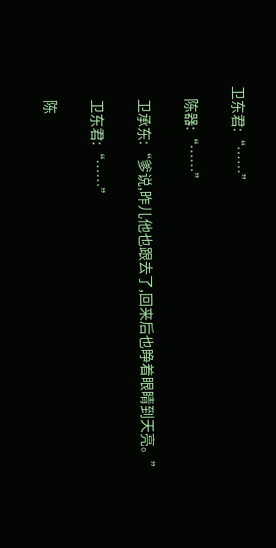卫东君:“……”

    陈器:“……”

    卫承东:“爹说,昨儿他也跟去了,回来后也睁着眼睛到天亮。”

    卫东君:“……”

    陈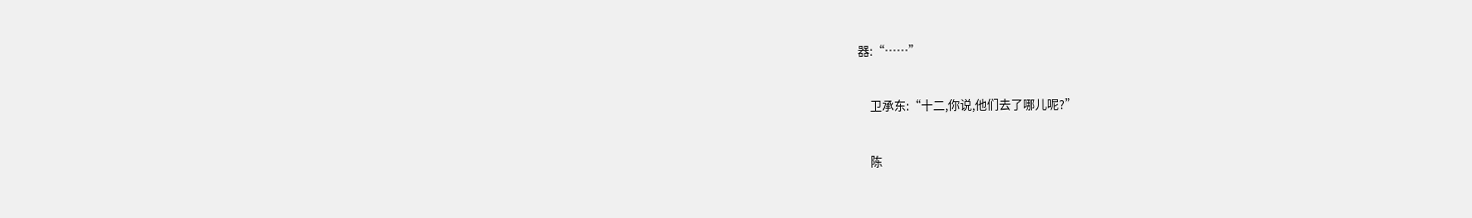器:“……”

    卫承东:“十二,你说,他们去了哪儿呢?”

    陈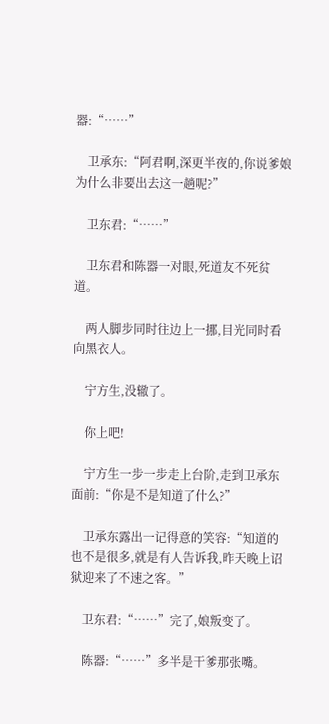器:“……”

    卫承东:“阿君啊,深更半夜的,你说爹娘为什么非要出去这一趟呢?”

    卫东君:“……”

    卫东君和陈器一对眼,死道友不死贫道。

    两人脚步同时往边上一挪,目光同时看向黑衣人。

    宁方生,没辙了。

    你上吧!

    宁方生一步一步走上台阶,走到卫承东面前:“你是不是知道了什么?”

    卫承东露出一记得意的笑容:“知道的也不是很多,就是有人告诉我,昨天晚上诏狱迎来了不速之客。”

    卫东君:“……”完了,娘叛变了。

    陈器:“……”多半是干爹那张嘴。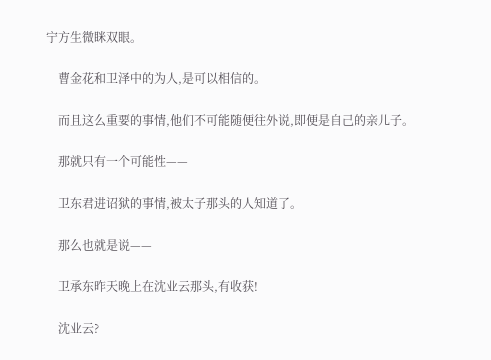宁方生微眯双眼。

    曹金花和卫泽中的为人,是可以相信的。

    而且这么重要的事情,他们不可能随便往外说,即便是自己的亲儿子。

    那就只有一个可能性——

    卫东君进诏狱的事情,被太子那头的人知道了。

    那么也就是说——

    卫承东昨天晚上在沈业云那头,有收获!

    沈业云?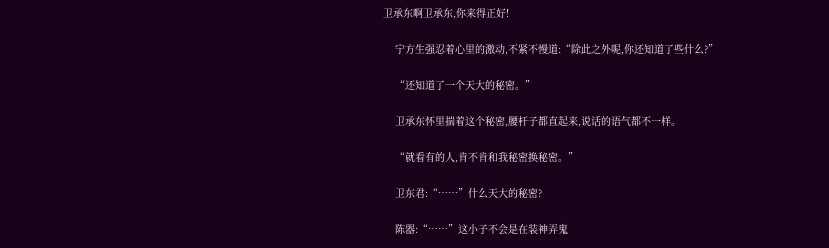卫承东啊卫承东,你来得正好!

    宁方生强忍着心里的激动,不紧不慢道:“除此之外呢,你还知道了些什么?”

    “还知道了一个天大的秘密。”

    卫承东怀里揣着这个秘密,腰杆子都直起来,说话的语气都不一样。

    “就看有的人,肯不肯和我秘密换秘密。”

    卫东君:“……”什么天大的秘密?

    陈器:“……”这小子不会是在装神弄鬼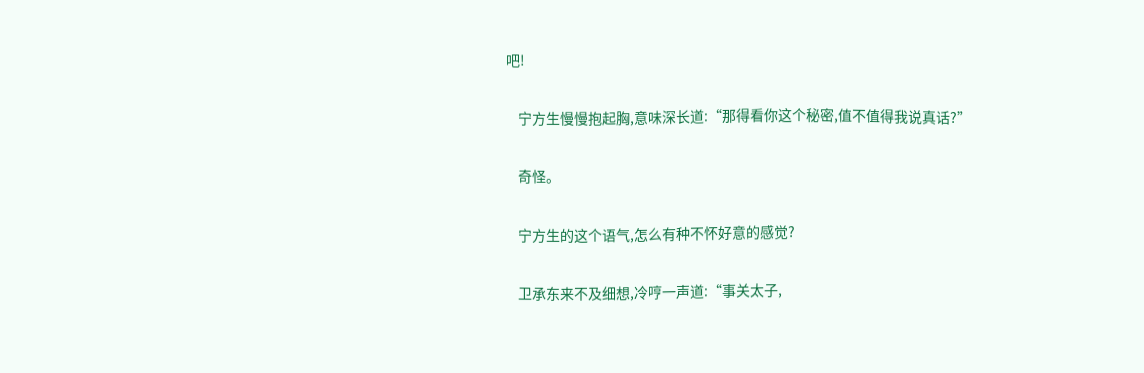吧!

    宁方生慢慢抱起胸,意味深长道:“那得看你这个秘密,值不值得我说真话?”

    奇怪。

    宁方生的这个语气,怎么有种不怀好意的感觉?

    卫承东来不及细想,冷哼一声道:“事关太子,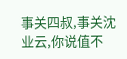事关四叔,事关沈业云,你说值不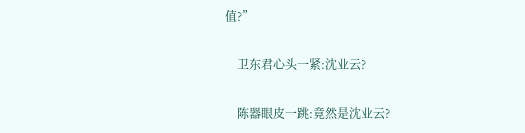值?”

    卫东君心头一紧:沈业云?

    陈器眼皮一跳:竟然是沈业云?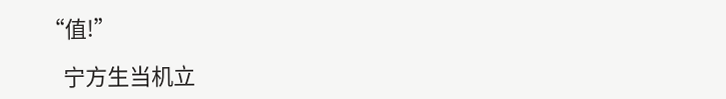“值!”

    宁方生当机立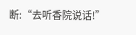断:“去听香院说话!”